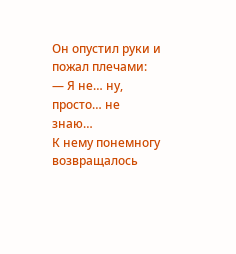Он опустил руки и пожал плечами:
— Я не… ну, просто… не знаю…
К нему понемногу возвращалось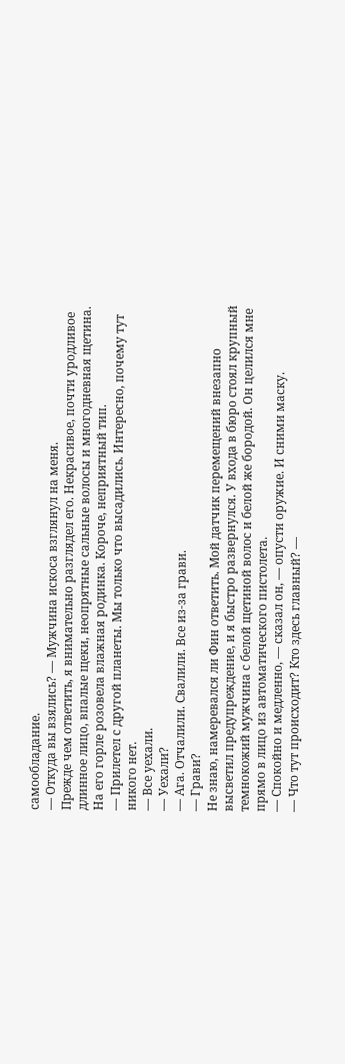самообладание.
— Откуда вы взялись? — Мужчина искоса взглянул на меня.
Прежде чем ответить, я внимательно разглядел его. Некрасивое, почти уродливое длинное лицо, впалые щеки, неопрятные сальные волосы и многодневная щетина. На его горле розовела влажная родинка. Короче, неприятный тип.
— Прилетел с другой планеты. Мы только что высадились. Интересно, почему тут никого нет.
— Все уехали.
— Уехали?
— Ага. Отчалили. Свалили. Все из-за грави.
— Грави?
Не знаю, намеревался ли Фин ответить. Мой датчик перемещений внезапно высветил предупреждение, и я быстро развернулся. У входа в бюро стоял крупный темнокожий мужчина с белой щетиной волос и белой же бородой. Он целился мне прямо в лицо из автоматического пистолета.
— Спокойно и медленно, — сказал он, — опусти оружие. И сними маску.
— Что тут происходит? Кто здесь главный? —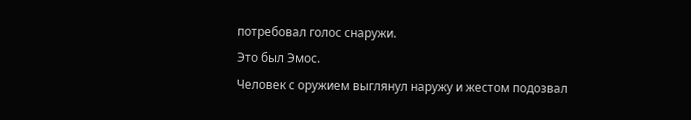потребовал голос снаружи.
Это был Эмос.
Человек с оружием выглянул наружу и жестом подозвал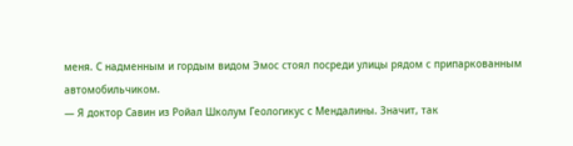меня. С надменным и гордым видом Эмос стоял посреди улицы рядом с припаркованным автомобильчиком.
— Я доктор Савин из Ройал Школум Геологикус с Мендалины. Значит, так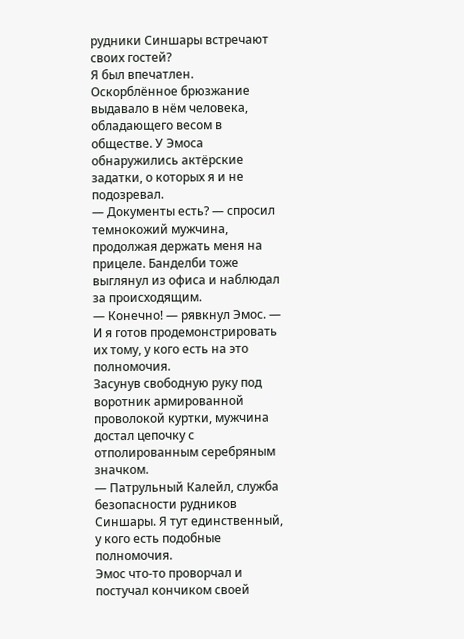рудники Синшары встречают своих гостей?
Я был впечатлен. Оскорблённое брюзжание выдавало в нём человека, обладающего весом в обществе. У Эмоса обнаружились актёрские задатки, о которых я и не подозревал.
— Документы есть? — спросил темнокожий мужчина, продолжая держать меня на прицеле. Банделби тоже выглянул из офиса и наблюдал за происходящим.
— Конечно! — рявкнул Эмос. — И я готов продемонстрировать их тому, у кого есть на это полномочия.
Засунув свободную руку под воротник армированной проволокой куртки, мужчина достал цепочку с отполированным серебряным значком.
— Патрульный Калейл, служба безопасности рудников Синшары. Я тут единственный, у кого есть подобные полномочия.
Эмос что-то проворчал и постучал кончиком своей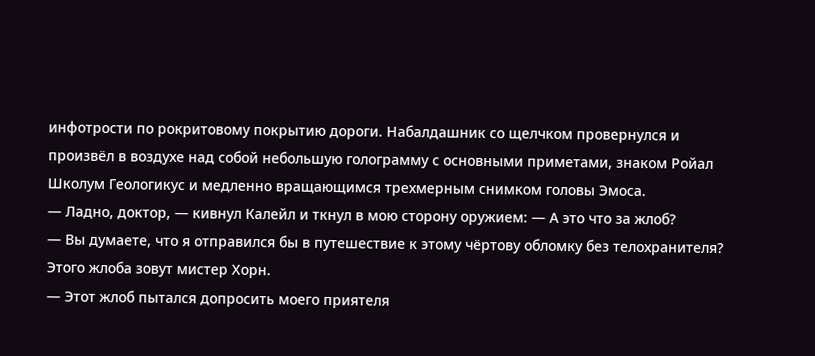инфотрости по рокритовому покрытию дороги. Набалдашник со щелчком провернулся и произвёл в воздухе над собой небольшую голограмму с основными приметами, знаком Ройал Школум Геологикус и медленно вращающимся трехмерным снимком головы Эмоса.
— Ладно, доктор, — кивнул Калейл и ткнул в мою сторону оружием: — А это что за жлоб?
— Вы думаете, что я отправился бы в путешествие к этому чёртову обломку без телохранителя? Этого жлоба зовут мистер Хорн.
— Этот жлоб пытался допросить моего приятеля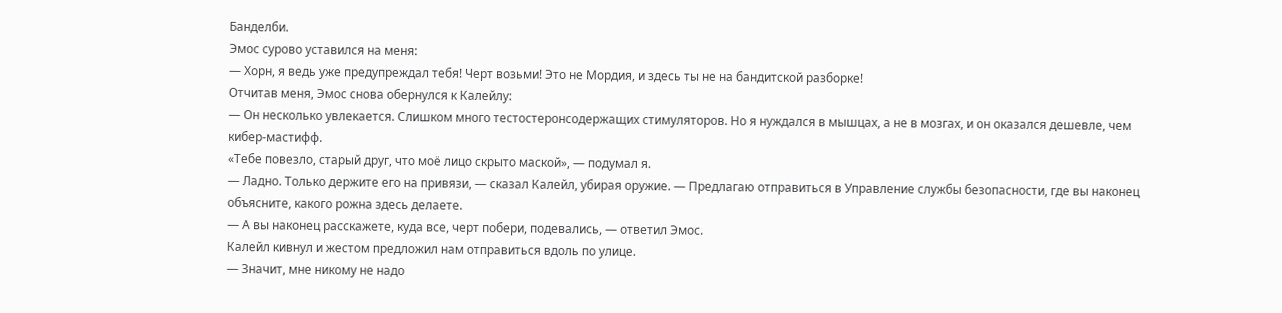Банделби.
Эмос сурово уставился на меня:
— Хорн, я ведь уже предупреждал тебя! Черт возьми! Это не Мордия, и здесь ты не на бандитской разборке!
Отчитав меня, Эмос снова обернулся к Калейлу:
— Он несколько увлекается. Слишком много тестостеронсодержащих стимуляторов. Но я нуждался в мышцах, а не в мозгах, и он оказался дешевле, чем кибер-мастифф.
«Тебе повезло, старый друг, что моё лицо скрыто маской», — подумал я.
— Ладно. Только держите его на привязи, — сказал Калейл, убирая оружие. — Предлагаю отправиться в Управление службы безопасности, где вы наконец объясните, какого рожна здесь делаете.
— А вы наконец расскажете, куда все, черт побери, подевались, — ответил Эмос.
Калейл кивнул и жестом предложил нам отправиться вдоль по улице.
— Значит, мне никому не надо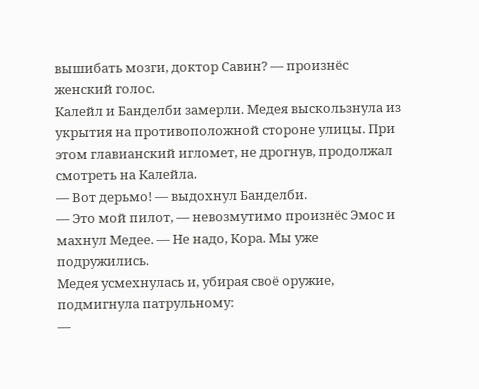вышибать мозги, доктор Савин? — произнёс женский голос.
Калейл и Банделби замерли. Медея выскользнула из укрытия на противоположной стороне улицы. При этом главианский игломет, не дрогнув, продолжал смотреть на Калейла.
— Вот дерьмо! — выдохнул Банделби.
— Это мой пилот, — невозмутимо произнёс Эмос и махнул Медее. — Не надо, Кора. Мы уже подружились.
Медея усмехнулась и, убирая своё оружие, подмигнула патрульному:
—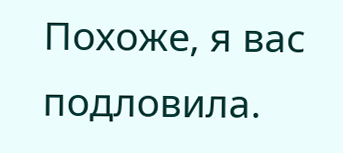Похоже, я вас подловила.